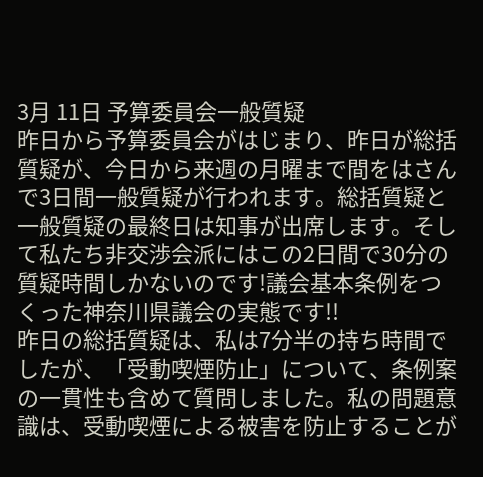3月 11日 予算委員会一般質疑
昨日から予算委員会がはじまり、昨日が総括質疑が、今日から来週の月曜まで間をはさんで3日間一般質疑が行われます。総括質疑と一般質疑の最終日は知事が出席します。そして私たち非交渉会派にはこの2日間で30分の質疑時間しかないのです!議会基本条例をつくった神奈川県議会の実態です!!
昨日の総括質疑は、私は7分半の持ち時間でしたが、「受動喫煙防止」について、条例案の一貫性も含めて質問しました。私の問題意識は、受動喫煙による被害を防止することが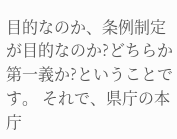目的なのか、条例制定が目的なのか?どちらか第一義か?ということです。 それで、県庁の本庁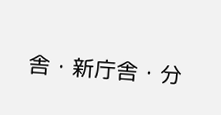舎・新庁舎・分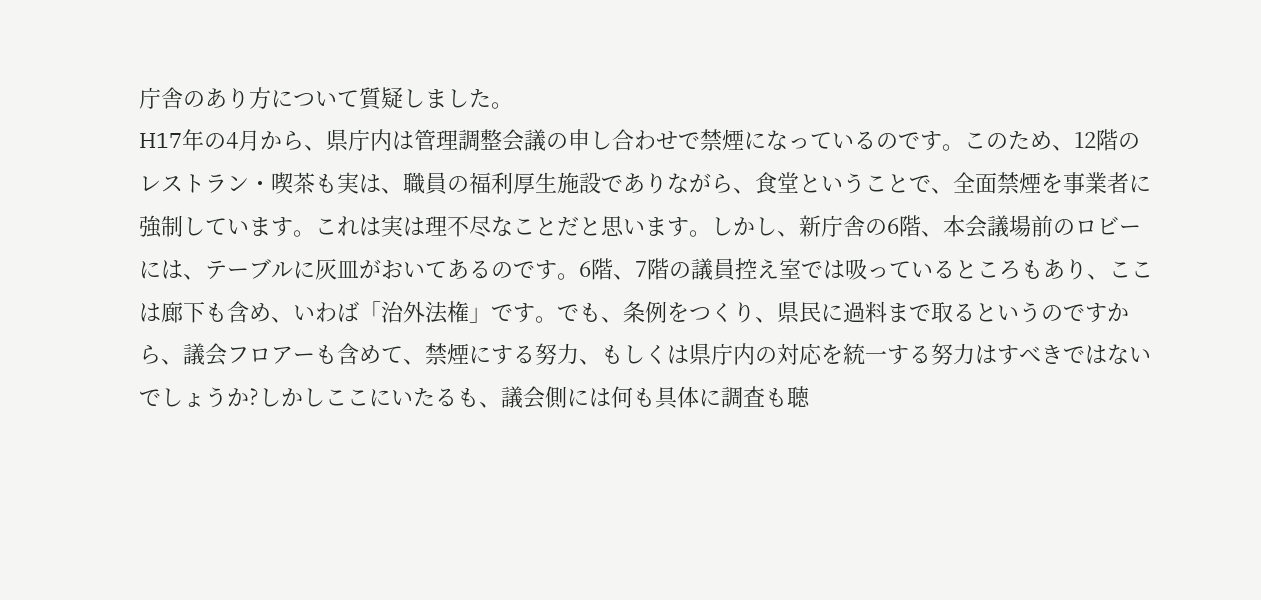庁舎のあり方について質疑しました。
H17年の4月から、県庁内は管理調整会議の申し合わせで禁煙になっているのです。このため、12階のレストラン・喫茶も実は、職員の福利厚生施設でありながら、食堂ということで、全面禁煙を事業者に強制しています。これは実は理不尽なことだと思います。しかし、新庁舎の6階、本会議場前のロビーには、テーブルに灰皿がおいてあるのです。6階、7階の議員控え室では吸っているところもあり、ここは廊下も含め、いわば「治外法権」です。でも、条例をつくり、県民に過料まで取るというのですから、議会フロアーも含めて、禁煙にする努力、もしくは県庁内の対応を統一する努力はすべきではないでしょうか?しかしここにいたるも、議会側には何も具体に調査も聴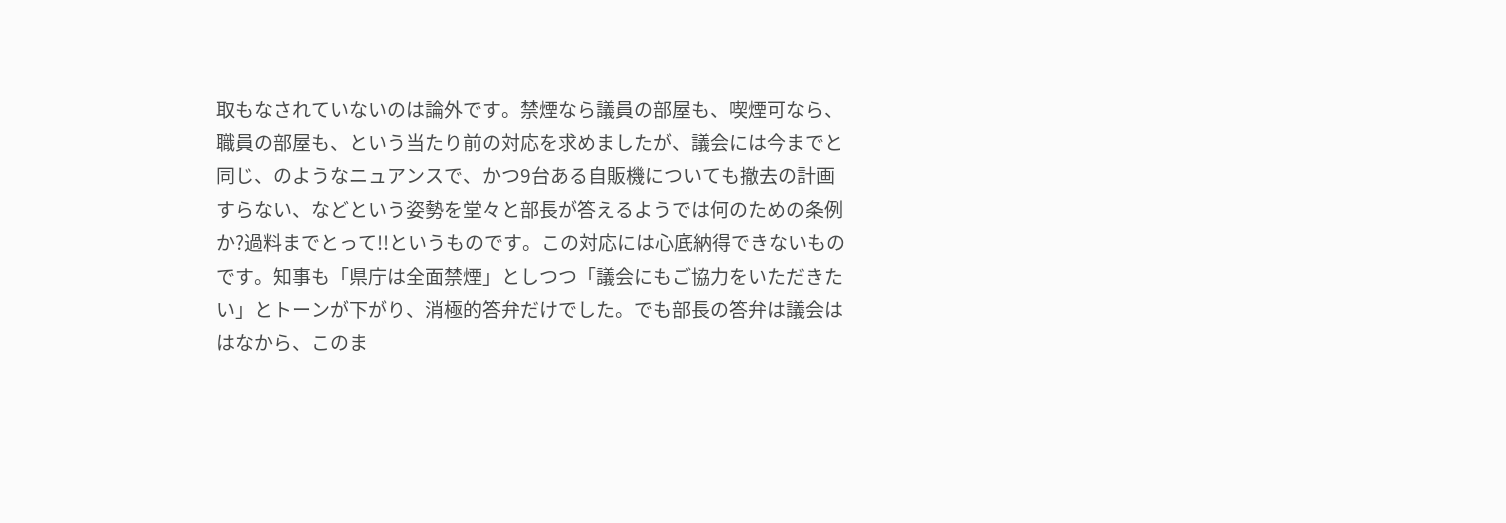取もなされていないのは論外です。禁煙なら議員の部屋も、喫煙可なら、職員の部屋も、という当たり前の対応を求めましたが、議会には今までと同じ、のようなニュアンスで、かつ9台ある自販機についても撤去の計画すらない、などという姿勢を堂々と部長が答えるようでは何のための条例か?過料までとって!!というものです。この対応には心底納得できないものです。知事も「県庁は全面禁煙」としつつ「議会にもご協力をいただきたい」とトーンが下がり、消極的答弁だけでした。でも部長の答弁は議会ははなから、このま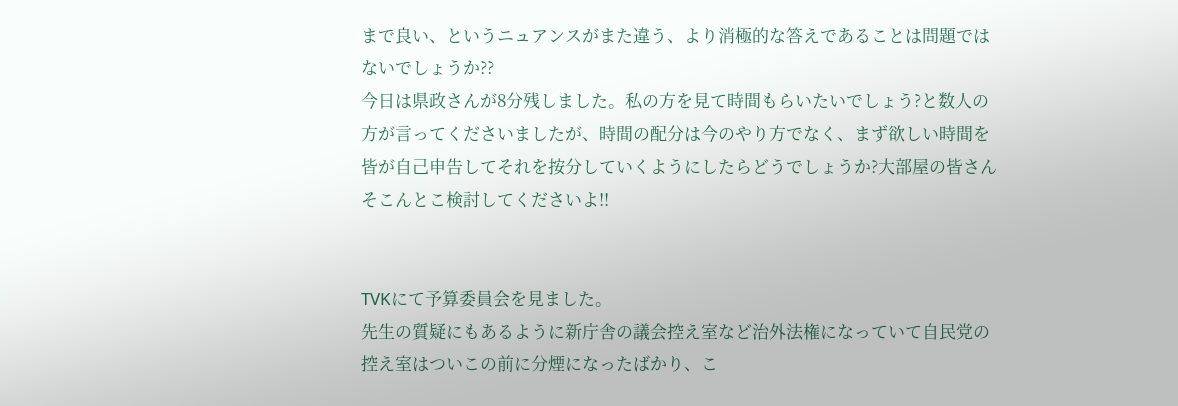まで良い、というニュアンスがまた違う、より消極的な答えであることは問題ではないでしょうか??
今日は県政さんが8分残しました。私の方を見て時間もらいたいでしょう?と数人の方が言ってくださいましたが、時間の配分は今のやり方でなく、まず欲しい時間を皆が自己申告してそれを按分していくようにしたらどうでしょうか?大部屋の皆さんそこんとこ検討してくださいよ!!


TVKにて予算委員会を見ました。
先生の質疑にもあるように新庁舎の議会控え室など治外法権になっていて自民党の控え室はついこの前に分煙になったばかり、こ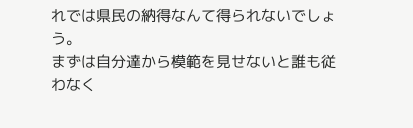れでは県民の納得なんて得られないでしょう。
まずは自分達から模範を見せないと誰も従わなく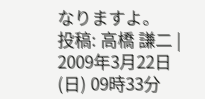なりますよ。
投稿: 高橋 謙二 | 2009年3月22日 (日) 09時33分